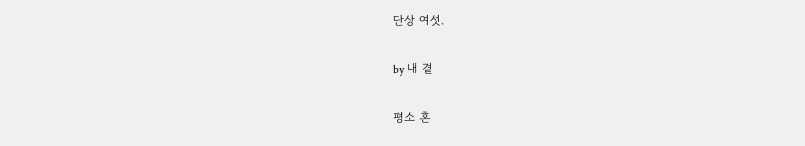단상 여섯.

by 내 곁

평소 혼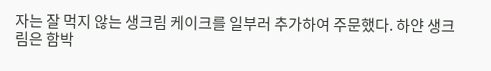자는 잘 먹지 않는 생크림 케이크를 일부러 추가하여 주문했다. 하얀 생크림은 함박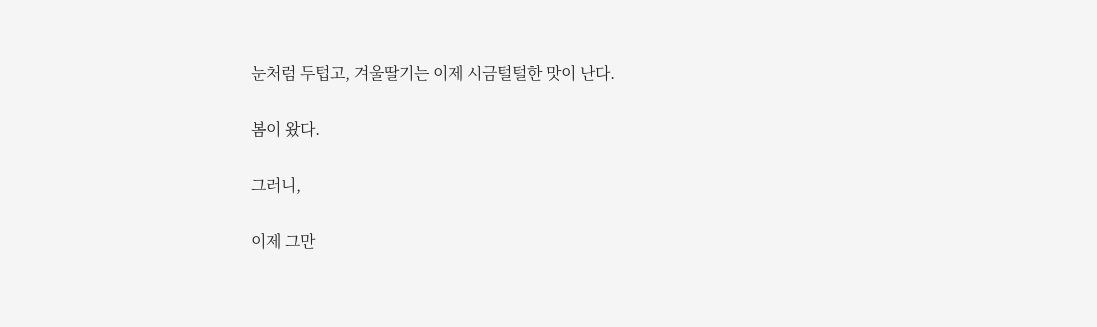눈처럼 두텁고, 겨울딸기는 이제 시금털털한 맛이 난다.

봄이 왔다.

그러니,

이제 그만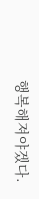행복해져야겠다.